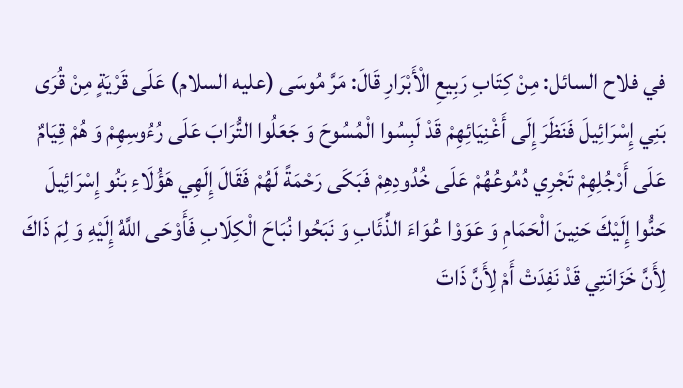في فلاح السائل: مِنْ كِتَابِ رَبِيعِ الْأَبْرَارِ قَالَ: مَرَّ مُوسَى (عليه السلام) عَلَى قَرْيَةٍ مِنْ قُرَى بَنِي إِسْرَائِيلَ فَنَظَرَ إِلَى أَغْنِيَائِهِمْ قَدْ لَبِسُوا الْمُسُوحَ وَ جَعَلُوا التُّرَابَ عَلَى رُءُوسِهِمْ وَ هُمْ قِيَامٌ عَلَى أَرْجُلِهِمْ تَجْرِي دُمُوعُهُمْ عَلَى خُدُودِهِمْ فَبَكَى رَحْمَةً لَهُمْ فَقَالَ إِلَهِي هَؤُلَاءِ بَنُو إِسْرَائِيلَ حَنُّوا إِلَيْكَ حَنِينَ الْحَمَامِ وَ عَوَوْا عُوَاءَ الذِّئَابِ وَ نَبَحُوا نُبَاحَ الْكِلَابِ فَأَوْحَى اللَّهُ إِلَيْهِ وَ لِمَ ذَاكَ لِأَنَّ خَزَانَتِي قَدْ نَفِدَتْ أَمْ لِأَنَّ ذَاتَ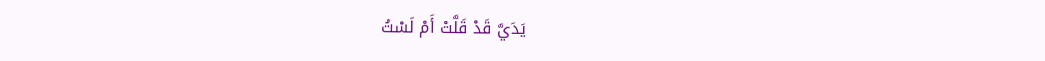يَدَيَّ قَدْ قَلَّتْ أَمْ لَسْتُ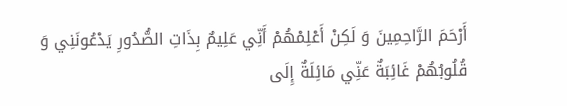أَرْحَمَ الرَّاحِمِينَ وَ لَكِنْ أَعْلِمْهُمْ أَنِّي عَلِيمٌ بِذَاتِ الصُّدُورِ يَدْعُونَنِي وَ قُلُوبُهُمْ غَائِبَةٌ عَنِّي مَائِلَةٌ إِلَى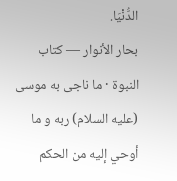الدُّنْيَا.
بحار الأنوار — كتاب النبوة · ما ناجى به موسى (عليه السلام) ربه و ما أوحي إليه من الحكم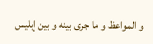و المواعظ و ما جرى بينه و بين إبليس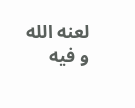لعنه الله و فيه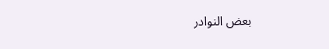بعض النوادر